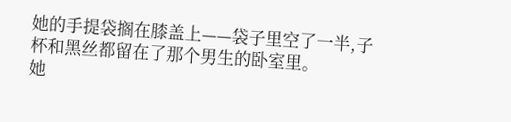她的手提袋搁在膝盖上——袋子里空了一半,子杯和黑丝都留在了那个男生的卧室里。
她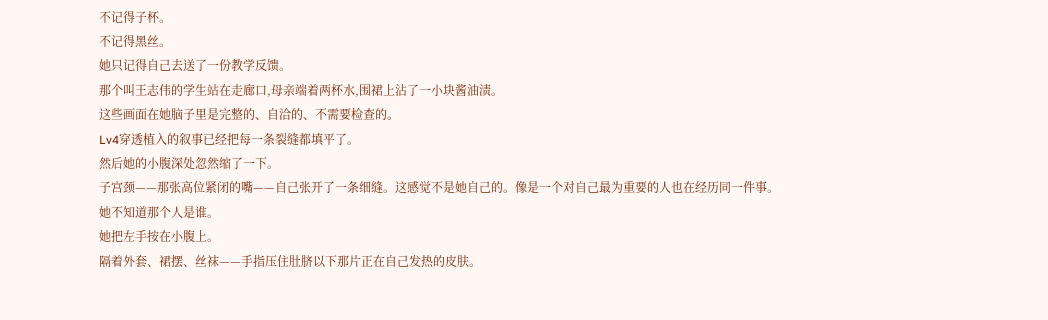不记得子杯。
不记得黑丝。
她只记得自己去送了一份教学反馈。
那个叫王志伟的学生站在走廊口,母亲端着两杯水,围裙上沾了一小块酱油渍。
这些画面在她脑子里是完整的、自洽的、不需要检查的。
Lv4穿透植入的叙事已经把每一条裂缝都填平了。
然后她的小腹深处忽然缩了一下。
子宫颈——那张高位紧闭的嘴——自己张开了一条细缝。这感觉不是她自己的。像是一个对自己最为重要的人也在经历同一件事。
她不知道那个人是谁。
她把左手按在小腹上。
隔着外套、裙摆、丝袜——手指压住肚脐以下那片正在自己发热的皮肤。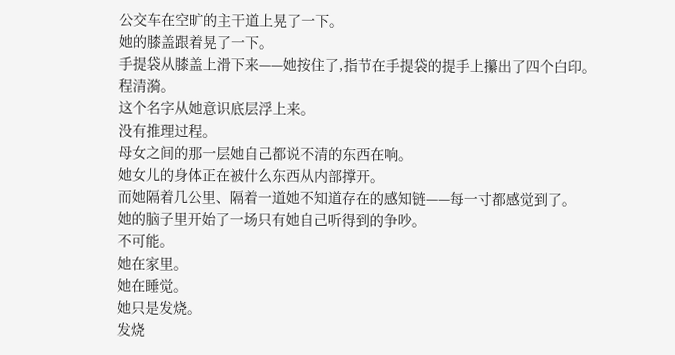公交车在空旷的主干道上晃了一下。
她的膝盖跟着晃了一下。
手提袋从膝盖上滑下来——她按住了,指节在手提袋的提手上攥出了四个白印。
程清漪。
这个名字从她意识底层浮上来。
没有推理过程。
母女之间的那一层她自己都说不清的东西在响。
她女儿的身体正在被什么东西从内部撑开。
而她隔着几公里、隔着一道她不知道存在的感知链——每一寸都感觉到了。
她的脑子里开始了一场只有她自己听得到的争吵。
不可能。
她在家里。
她在睡觉。
她只是发烧。
发烧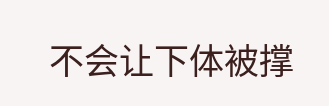不会让下体被撑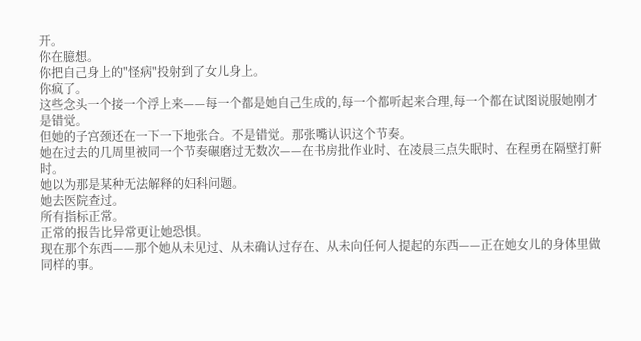开。
你在臆想。
你把自己身上的"怪病"投射到了女儿身上。
你疯了。
这些念头一个接一个浮上来——每一个都是她自己生成的,每一个都听起来合理,每一个都在试图说服她刚才是错觉。
但她的子宫颈还在一下一下地张合。不是错觉。那张嘴认识这个节奏。
她在过去的几周里被同一个节奏碾磨过无数次——在书房批作业时、在凌晨三点失眠时、在程勇在隔壁打鼾时。
她以为那是某种无法解释的妇科问题。
她去医院查过。
所有指标正常。
正常的报告比异常更让她恐惧。
现在那个东西——那个她从未见过、从未确认过存在、从未向任何人提起的东西——正在她女儿的身体里做同样的事。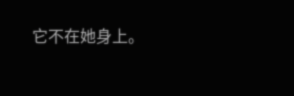它不在她身上。